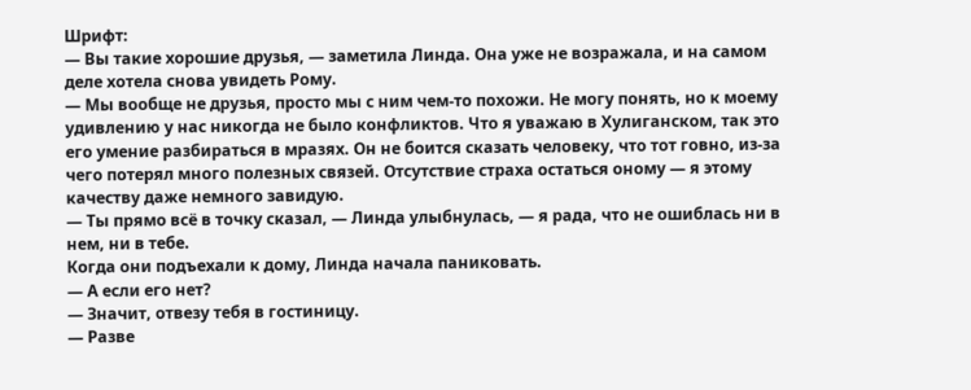Шрифт:
— Вы такие хорошие друзья, — заметила Линда. Она уже не возражала, и на самом деле хотела снова увидеть Рому.
— Мы вообще не друзья, просто мы с ним чем-то похожи. Не могу понять, но к моему удивлению у нас никогда не было конфликтов. Что я уважаю в Хулиганском, так это его умение разбираться в мразях. Он не боится сказать человеку, что тот говно, из-за чего потерял много полезных связей. Отсутствие страха остаться оному — я этому качеству даже немного завидую.
— Ты прямо всё в точку сказал, — Линда улыбнулась, — я рада, что не ошиблась ни в нем, ни в тебе.
Когда они подъехали к дому, Линда начала паниковать.
— А если его нет?
— Значит, отвезу тебя в гостиницу.
— Разве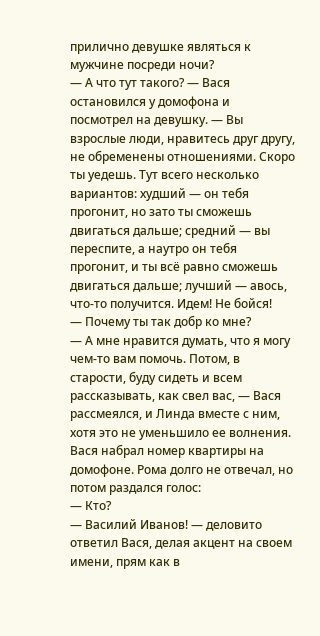прилично девушке являться к мужчине посреди ночи?
— А что тут такого? — Вася остановился у домофона и посмотрел на девушку. — Вы взрослые люди, нравитесь друг другу, не обременены отношениями. Скоро ты уедешь. Тут всего несколько вариантов: худший — он тебя прогонит, но зато ты сможешь двигаться дальше; средний — вы переспите, а наутро он тебя прогонит, и ты всё равно сможешь двигаться дальше; лучший — авось, что-то получится. Идем! Не бойся!
— Почему ты так добр ко мне?
— А мне нравится думать, что я могу чем-то вам помочь. Потом, в старости, буду сидеть и всем рассказывать, как свел вас, — Вася рассмеялся, и Линда вместе с ним, хотя это не уменьшило ее волнения.
Вася набрал номер квартиры на домофоне. Рома долго не отвечал, но потом раздался голос:
— Кто?
— Василий Иванов! — деловито ответил Вася, делая акцент на своем имени, прям как в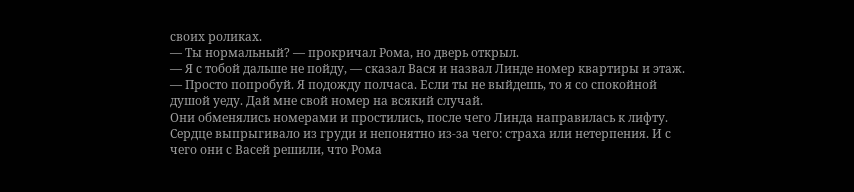своих роликах.
— Ты нормальный? — прокричал Рома, но дверь открыл.
— Я с тобой дальше не пойду, — сказал Вася и назвал Линде номер квартиры и этаж. — Просто попробуй. Я подожду полчаса. Если ты не выйдешь, то я со спокойной душой уеду. Дай мне свой номер на всякий случай.
Они обменялись номерами и простились, после чего Линда направилась к лифту. Сердце выпрыгивало из груди и непонятно из-за чего: страха или нетерпения. И с чего они с Васей решили, что Рома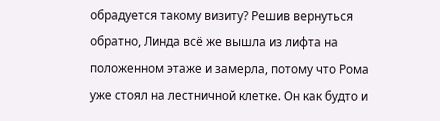обрадуется такому визиту? Решив вернуться обратно, Линда всё же вышла из лифта на положенном этаже и замерла, потому что Рома уже стоял на лестничной клетке. Он как будто и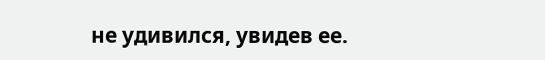не удивился, увидев ее.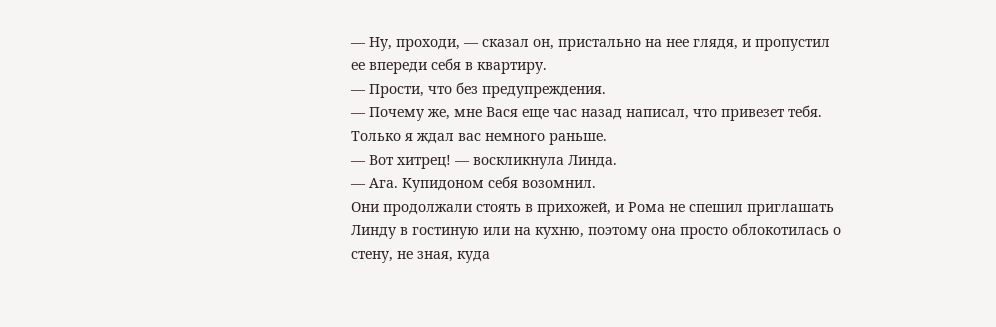— Ну, проходи, — сказал он, пристально на нее глядя, и пропустил ее впереди себя в квартиру.
— Прости, что без предупреждения.
— Почему же, мне Вася еще час назад написал, что привезет тебя. Только я ждал вас немного раньше.
— Вот хитрец! — воскликнула Линда.
— Ага. Купидоном себя возомнил.
Они продолжали стоять в прихожей, и Рома не спешил приглашать Линду в гостиную или на кухню, поэтому она просто облокотилась о стену, не зная, куда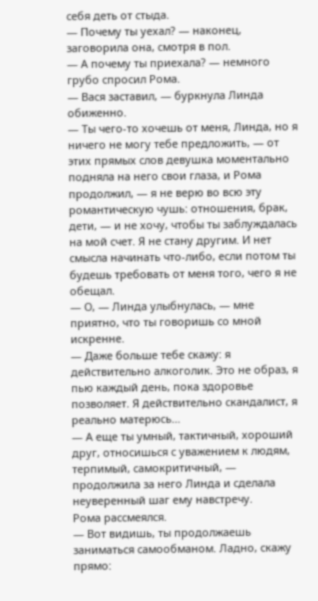себя деть от стыда.
— Почему ты уехал? — наконец, заговорила она, смотря в пол.
— А почему ты приехала? — немного грубо спросил Рома.
— Вася заставил, — буркнула Линда обиженно.
— Ты чего-то хочешь от меня, Линда, но я ничего не могу тебе предложить, — от этих прямых слов девушка моментально подняла на него свои глаза, и Рома продолжил, — я не верю во всю эту романтическую чушь: отношения, брак, дети, — и не хочу, чтобы ты заблуждалась на мой счет. Я не стану другим. И нет смысла начинать что-либо, если потом ты будешь требовать от меня того, чего я не обещал.
— О, — Линда улыбнулась, — мне приятно, что ты говоришь со мной искренне.
— Даже больше тебе скажу: я действительно алкоголик. Это не образ, я пью каждый день, пока здоровье позволяет. Я действительно скандалист, я реально матерюсь…
— А еще ты умный, тактичный, хороший друг, относишься с уважением к людям, терпимый, самокритичный, — продолжила за него Линда и сделала неуверенный шаг ему навстречу.
Рома рассмеялся.
— Вот видишь, ты продолжаешь заниматься самообманом. Ладно, скажу прямо: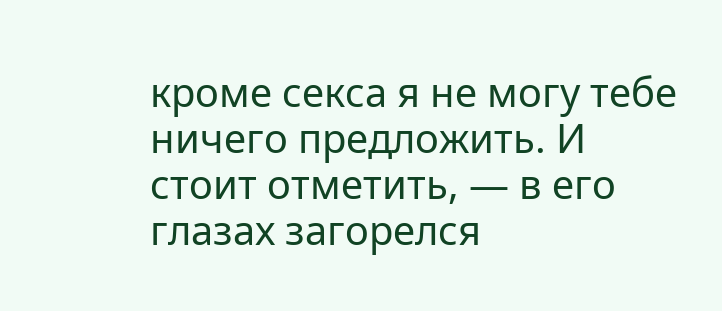кроме секса я не могу тебе ничего предложить. И стоит отметить, — в его глазах загорелся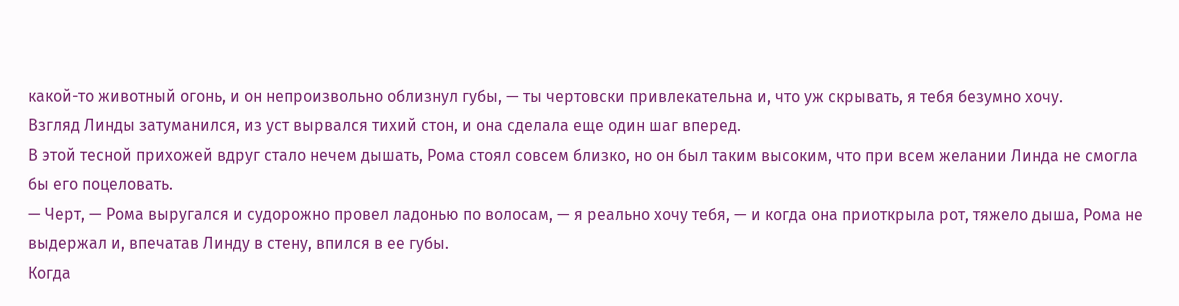какой-то животный огонь, и он непроизвольно облизнул губы, — ты чертовски привлекательна и, что уж скрывать, я тебя безумно хочу.
Взгляд Линды затуманился, из уст вырвался тихий стон, и она сделала еще один шаг вперед.
В этой тесной прихожей вдруг стало нечем дышать, Рома стоял совсем близко, но он был таким высоким, что при всем желании Линда не смогла бы его поцеловать.
— Черт, — Рома выругался и судорожно провел ладонью по волосам, — я реально хочу тебя, — и когда она приоткрыла рот, тяжело дыша, Рома не выдержал и, впечатав Линду в стену, впился в ее губы.
Когда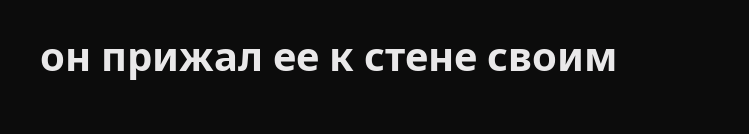он прижал ее к стене своим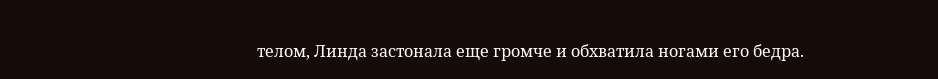телом, Линда застонала еще громче и обхватила ногами его бедра.